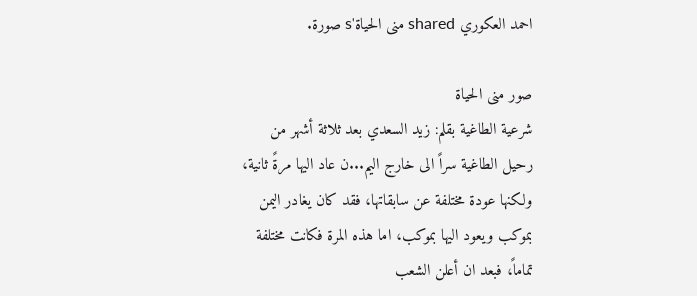احمد العكوري shared منى الحياة's صورة.

صور منى الحياة
شرعية الطاغية بقلم: زيد السعدي بعد ثلاثة أشهر من رحيل الطاغية سراً الى خارج اليم...ن عاد اليها مرةً ثانية، ولكنها عودة مختلفة عن سابقاتها، فقد كان يغادر اليمن بموكب ويعود اليها بموكب، اما هذه المرة فكانت مختلفة تماماً، فبعد ان أعلن الشعب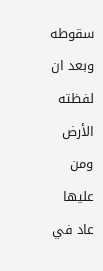سقوطه وبعد ان لفظته الأرض ومن عليها عاد في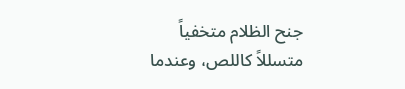جنح الظلام متخفياً متسللاً كاللص، وعندما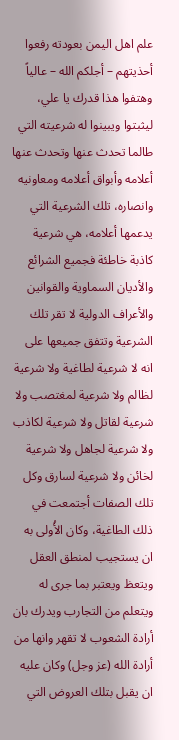علم اهل اليمن بعودته رفعوا أحذيتهم – أجلكم الله – عالياً وهتفوا هذا قدرك يا علي، ليثبتوا ويبينوا له شرعيته التي طالما تحدث عنها وتحدث عنها أعلامه وأبواق أعلامه ومعاونيه وانصاره، تلك الشرعية التي يدعمها أعلامه، هي شرعية كاذبة خاطئة فجميع الشرائع والأديان السماوية والقوانين والأعراف الدولية لا تقر تلك الشرعية وتتفق جميعها على انه لا شرعية لطاغية ولا شرعية لظالم ولا شرعية لمغتصب ولا شرعية لقاتل ولا شرعية لكاذب ولا شرعية لجاهل ولا شرعية لخائن ولا شرعية لسارق وكل تلك الصفات أجتمعت في ذلك الطاغية، وكان الأُولى به ان يستجيب لمنطق العقل ويتعظ ويعتبر بما جرى له ويتعلم من التجارب ويدرك بان أرادة الشعوب لا تقهر وانها من أرادة الله (عز وجل) وكان عليه ان يقبل بتلك العروض التي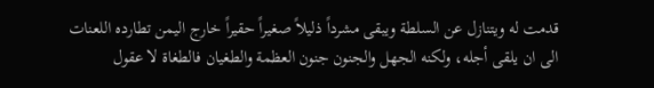قدمت له ويتنازل عن السلطة ويبقى مشرداً ذليلاً صغيراً حقيراً خارج اليمن تطارده اللعنات الى ان يلقى أجله، ولكنه الجهل والجنون جنون العظمة والطغيان فالطغاة لا عقول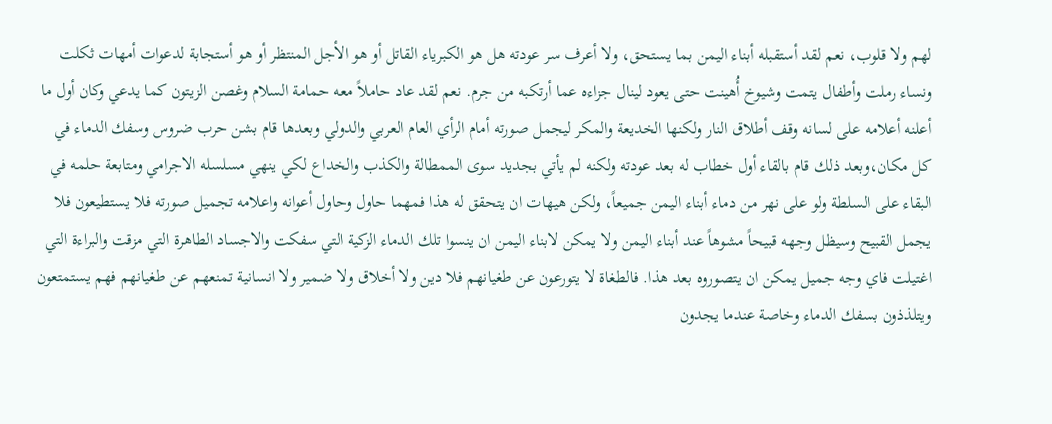لهم ولا قلوب، نعم لقد أستقبله أبناء اليمن بما يستحق، ولا أعرف سر عودته هل هو الكبرياء القاتل أو هو الأجل المنتظر أو هو أستجابة لدعوات أمهات ثكلت ونساء رملت وأطفال يتمت وشيوخ أُهينت حتى يعود لينال جزاءه عما أرتكبه من جرم. نعم لقد عاد حاملاً معه حمامة السلام وغصن الزيتون كما يدعي وكان أول ما أعلنه أعلامه على لسانه وقف أطلاق النار ولكنها الخديعة والمكر ليجمل صورته أمام الرأي العام العربي والدولي وبعدها قام بشن حرب ضروس وسفك الدماء في كل مكان،وبعد ذلك قام بالقاء أول خطاب له بعد عودته ولكنه لم يأتي بجديد سوى الممطالة والكذب والخداع لكي ينهي مسلسله الاجرامي ومتابعة حلمه في البقاء على السلطة ولو على نهر من دماء أبناء اليمن جميعاً، ولكن هيهات ان يتحقق له هذا فمهما حاول وحاول أعوانه واعلامه تجميل صورته فلا يستطيعون فلا يجمل القبيح وسيظل وجهه قبيحاً مشوهاً عند أبناء اليمن ولا يمكن لابناء اليمن ان ينسوا تلك الدماء الزكية التي سفكت والاجساد الطاهرة التي مزقت والبراءة التي اغتيلت فاي وجه جميل يمكن ان يتصوروه بعد هذا. فالطغاة لا يتورعون عن طغيانهم فلا دين ولا أخلاق ولا ضمير ولا انسانية تمنعهم عن طغيانهم فهم يستمتعون ويتلذذون بسفك الدماء وخاصة عندما يجدون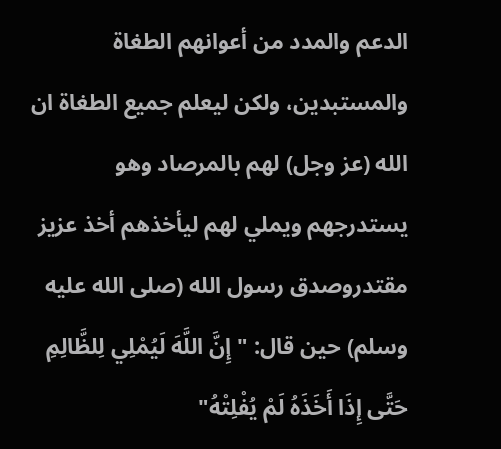الدعم والمدد من أعوانهم الطغاة والمستبدين، ولكن ليعلم جميع الطغاة ان الله (عز وجل) لهم بالمرصاد وهو يستدرجهم ويملي لهم ليأخذهم أخذ عزيز مقتدروصدق رسول الله (صلى الله عليه وسلم) حين قال: "إِنَّ اللَّهَ لَيُمْلِي لِلظَّالِمِ حَتَّى إِذَا أَخَذَهُ لَمْ يُفْلِتْهُ"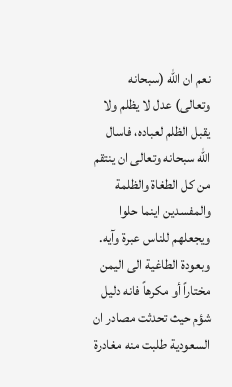نعم ان الله (سبحانه وتعالى) عدل لا يظلم ولا يقبل الظلم لعباده، فاسال الله سبحانه وتعالى ان ينتقم من كل الطغاة والظلمة والمفسدين اينما حلوا ويجعلهم للناس عبرة وآيه. وبعودة الطاغية الى اليمن مختاراً أو مكرهاً فانه دليل شؤم حيث تحدثت مصادر ان السعودية طلبت منه مغادرة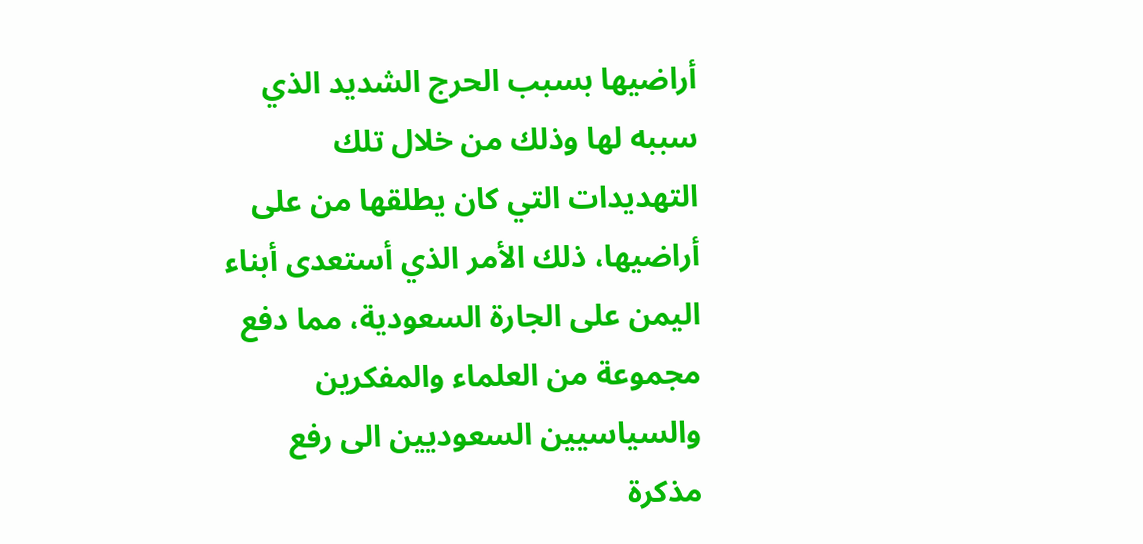أراضيها بسبب الحرج الشديد الذي سببه لها وذلك من خلال تلك التهديدات التي كان يطلقها من على أراضيها، ذلك الأمر الذي أستعدى أبناء اليمن على الجارة السعودية، مما دفع مجموعة من العلماء والمفكرين والسياسيين السعوديين الى رفع مذكرة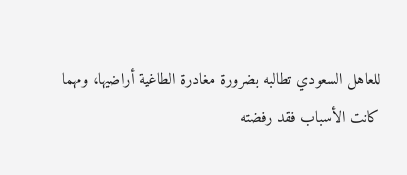للعاهل السعودي تطالبه بضرورة مغادرة الطاغية أراضيها، ومهما كانت الأسباب فقد رفضته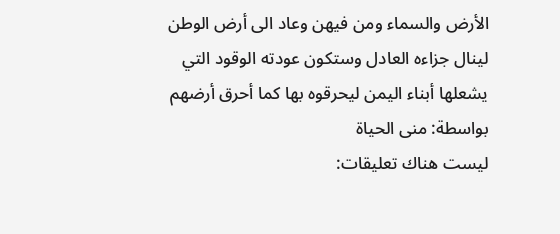الأرض والسماء ومن فيهن وعاد الى أرض الوطن لينال جزاءه العادل وستكون عودته الوقود التي يشعلها أبناء اليمن ليحرقوه بها كما أحرق أرضهم
بواسطة: منى الحياة
ليست هناك تعليقات: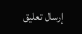إرسال تعليق